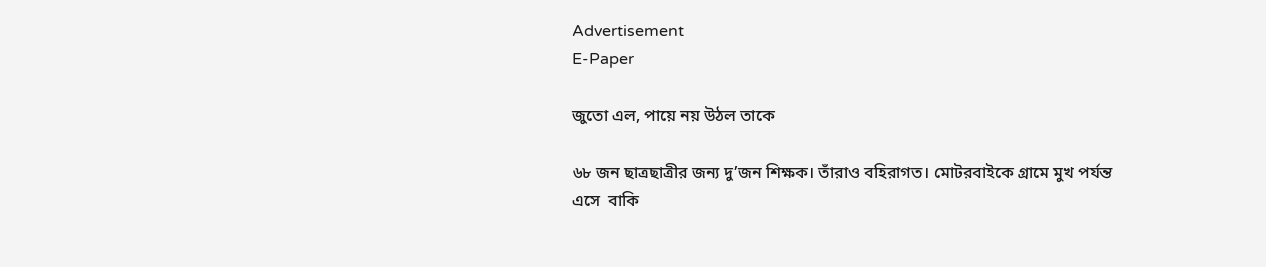Advertisement
E-Paper

জুতো এল, পায়ে নয় উঠল তাকে

৬৮ জন ছাত্রছাত্রীর জন্য দু’জন শিক্ষক। তাঁরাও বহিরাগত। মোটরবাইকে গ্রামে মুখ পর্যন্ত এসে  বাকি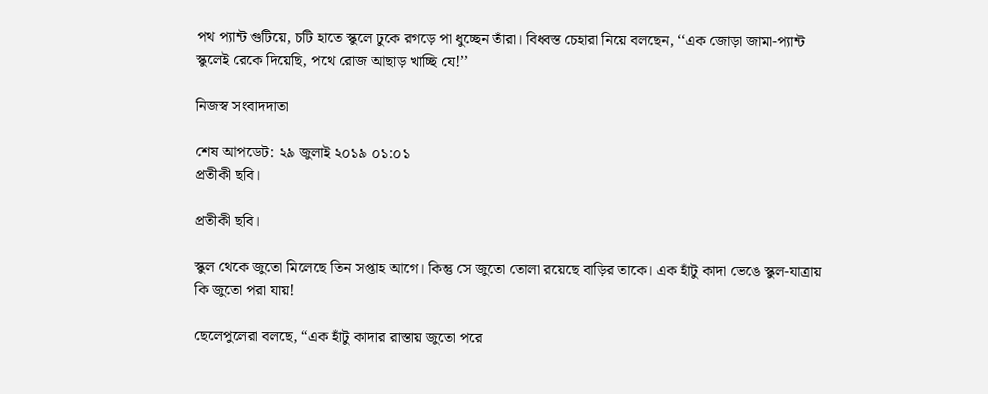পথ প্যান্ট গুটিয়ে, চটি হাতে স্কুলে ঢুকে রগড়ে পা ধুচ্ছেন তাঁরা। বিধ্বস্ত চেহারা নিয়ে বলছেন, ‘‘এক জোড়া জামা-প্যান্ট স্কুলেই রেকে দিয়েছি, পথে রোজ আছাড় খাচ্ছি যে!’’

নিজস্ব সংবাদদাতা

শেষ আপডেট: ২৯ জুলাই ২০১৯ ০১:০১
প্রতীকী ছবি।

প্রতীকী ছবি।

স্কুল থেকে জুতো মিলেছে তিন সপ্তাহ আগে। কিন্তু সে জুতো তোলা রয়েছে বাড়ির তাকে। এক হাঁটু কাদা ভেঙে স্কুল-যাত্রায় কি জুতো পরা যায়!

ছেলেপুলেরা বলছে, “এক হাঁটু কাদার রাস্তায় জুতো পরে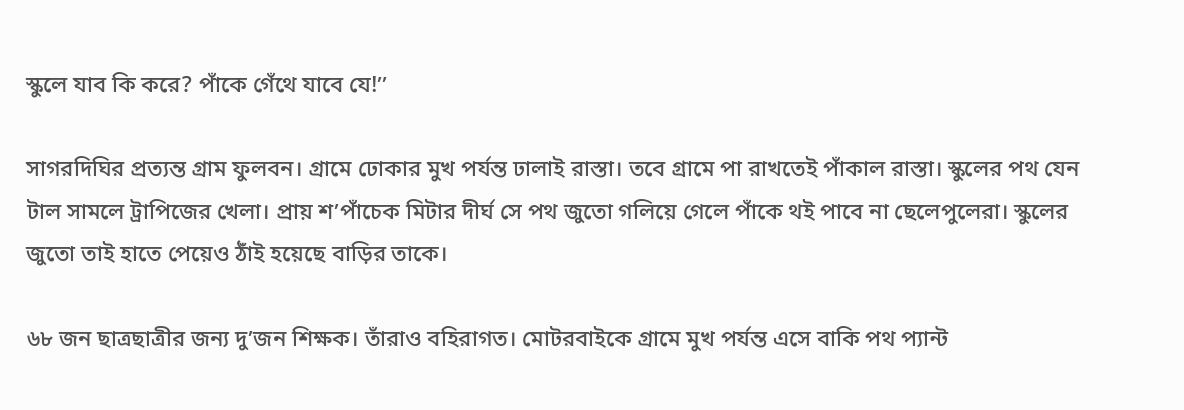স্কুলে যাব কি করে? পাঁকে গেঁথে যাবে যে!’’

সাগরদিঘির প্রত্যন্ত গ্রাম ফুলবন। গ্রামে ঢোকার মুখ পর্যন্ত ঢালাই রাস্তা। তবে গ্রামে পা রাখতেই পাঁকাল রাস্তা। স্কুলের পথ যেন টাল সামলে ট্রাপিজের খেলা। প্রায় শ’পাঁচেক মিটার দীর্ঘ সে পথ জুতো গলিয়ে গেলে পাঁকে থই পাবে না ছেলেপুলেরা। স্কুলের জুতো তাই হাতে পেয়েও ঠাঁই হয়েছে বাড়ির তাকে।

৬৮ জন ছাত্রছাত্রীর জন্য দু’জন শিক্ষক। তাঁরাও বহিরাগত। মোটরবাইকে গ্রামে মুখ পর্যন্ত এসে বাকি পথ প্যান্ট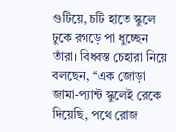গুটিয়ে, চটি হাতে স্কুলে ঢুকে রগড়ে পা ধুচ্ছেন তাঁরা। বিধ্বস্ত চেহারা নিয়ে বলছেন, ‘‘এক জোড়া জামা-প্যান্ট স্কুলেই রেকে দিয়েছি, পথে রোজ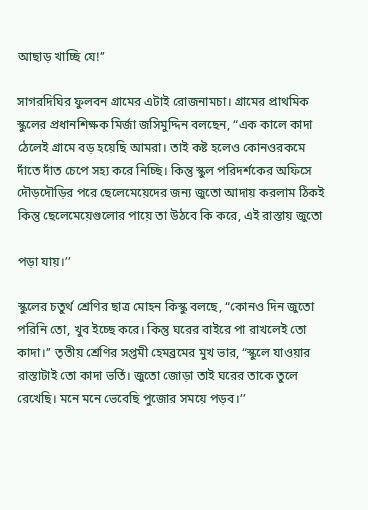আছাড় খাচ্ছি যে!’’

সাগরদিঘির ফুলবন গ্রামের এটাই রোজনামচা। গ্রামের প্রাথমিক স্কুলের প্রধানশিক্ষক মির্জা জসিমুদ্দিন বলছেন, “এক কালে কাদা ঠেলেই গ্রামে বড় হয়েছি আমরা। তাই কষ্ট হলেও কোনওরকমে দাঁতে দাঁত চেপে সহ্য করে নিচ্ছি। কিন্তু স্কুল পরিদর্শকের অফিসে দৌড়দৌড়ির পরে ছেলেমেয়েদের জন্য জুতো আদায় করলাম ঠিকই কিন্তু ছেলেমেয়েগুলোর পায়ে তা উঠবে কি করে, এই রাস্তায় জুতো

পড়া যায়।’’

স্কুলের চতুর্থ শ্রেণির ছাত্র মোহন কিস্কু বলছে, “কোনও দিন জুতো পরিনি তো, খুব ইচ্ছে করে। কিন্তু ঘরের বাইরে পা রাখলেই তো কাদা।’’ তৃতীয় শ্রেণির সপ্তমী হেমব্রমের মুখ ভার, “স্কুলে যাওয়ার রাস্তাটাই তো কাদা ভর্তি। জুতো জোড়া তাই ঘরের তাকে তুলে রেখেছি। মনে মনে ভেবেছি পুজোর সময়ে পড়ব।’’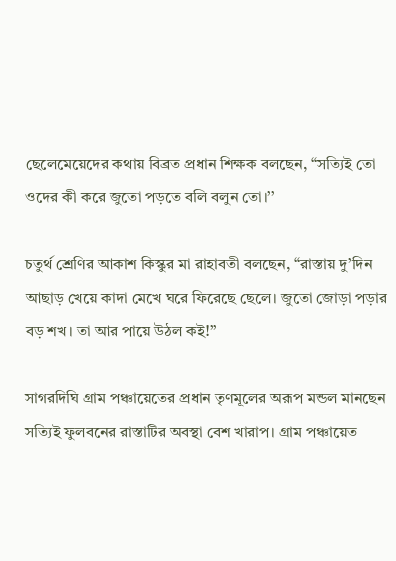ছেলেমেয়েদের কথায় বিব্রত প্রধান শিক্ষক বলছেন, “সত্যিই তো ওদের কী করে জুতো পড়তে বলি বলুন তো।’’

চতুর্থ শ্রেণির আকাশ কিস্কুর মা রাহাবতী বলছেন, “রাস্তায় দু’দিন আছাড় খেয়ে কাদা মেখে ঘরে ফিরেছে ছেলে। জুতো জোড়া পড়ার বড় শখ। তা আর পায়ে উঠল কই!’’

সাগরদিঘি গ্রাম পঞ্চায়েতের প্রধান তৃণমূলের অরূপ মন্ডল মানছেন সত্যিই ফুলবনের রাস্তাটির অবস্থা বেশ খারাপ। গ্রাম পঞ্চায়েত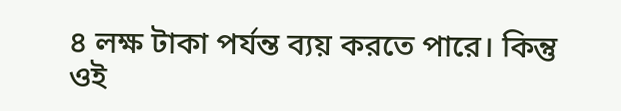৪ লক্ষ টাকা পর্যন্ত ব্যয় করতে পারে। কিন্তু ওই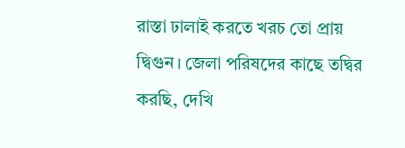রাস্তা ঢালাই করতে খরচ তো প্রায় দ্বিগুন। জেলা পরিষদের কাছে তদ্বির করছি, দেখি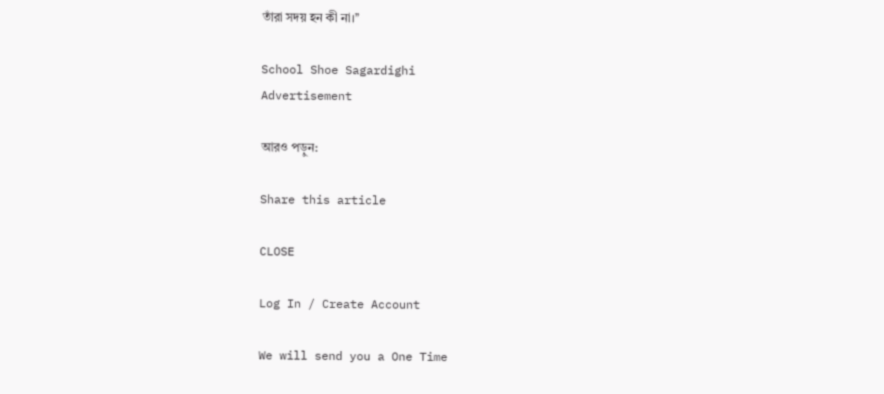তাঁরা সদয় হন কী না।’’

School Shoe Sagardighi
Advertisement

আরও পড়ুন:

Share this article

CLOSE

Log In / Create Account

We will send you a One Time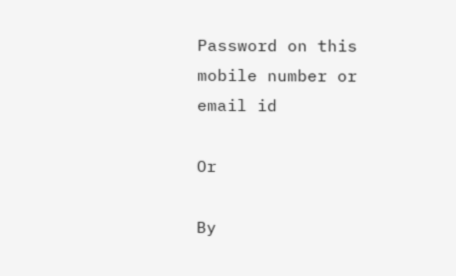Password on this mobile number or email id

Or

By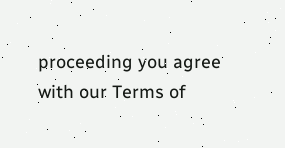proceeding you agree with our Terms of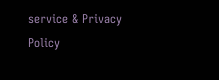service & Privacy Policy